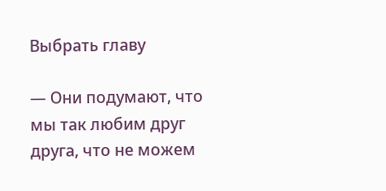Выбрать главу

— Они подумают, что мы так любим друг друга, что не можем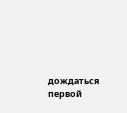дождаться первой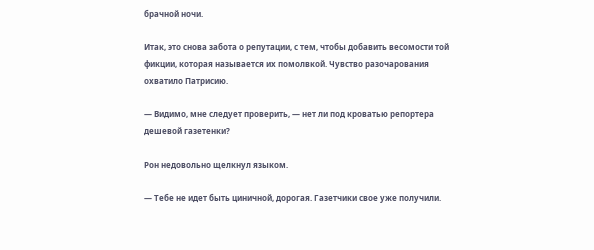брачной ночи.

Итак, это снова забота о репутации, с тем, чтобы добавить весомости той фикции, которая называется их помолвкой. Чувство разочарования охватило Патрисию.

— Видимо, мне следует проверить, — нет ли под кроватью репортера дешевой газетенки?

Рон недовольно щелкнул языком.

— Тебе не идет быть циничной, дорогая. Газетчики свое уже получили.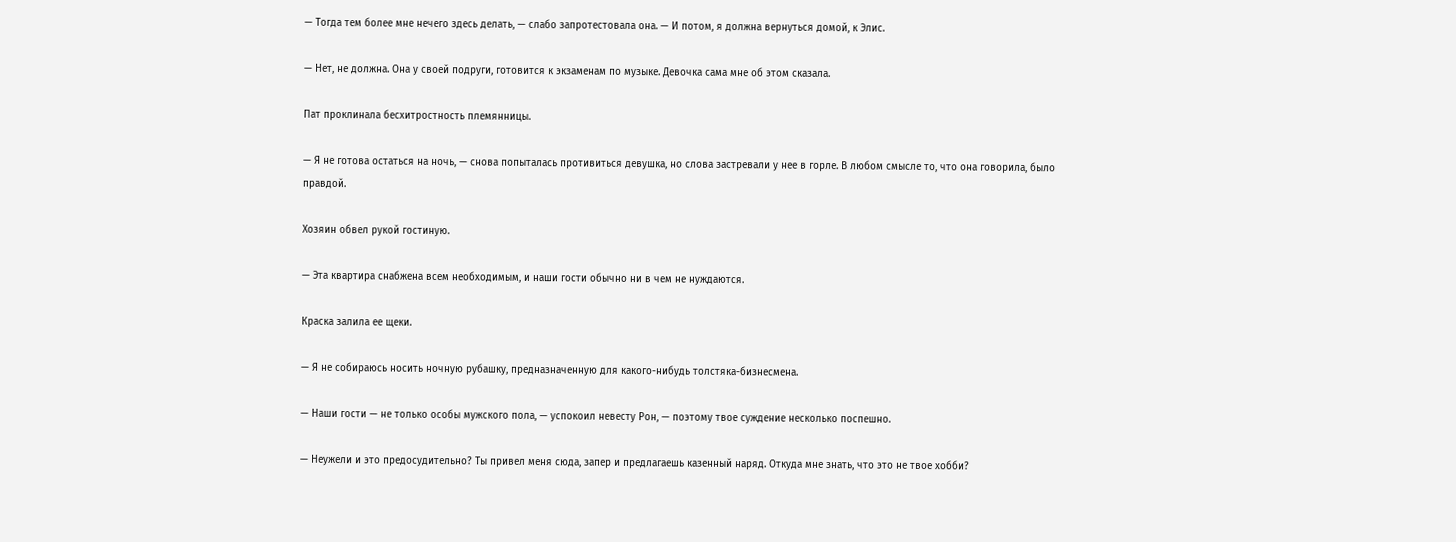— Тогда тем более мне нечего здесь делать, — слабо запротестовала она. — И потом, я должна вернуться домой, к Элис.

— Нет, не должна. Она у своей подруги, готовится к экзаменам по музыке. Девочка сама мне об этом сказала.

Пат проклинала бесхитростность племянницы.

— Я не готова остаться на ночь, — снова попыталась противиться девушка, но слова застревали у нее в горле. В любом смысле то, что она говорила, было правдой.

Хозяин обвел рукой гостиную.

— Эта квартира снабжена всем необходимым, и наши гости обычно ни в чем не нуждаются.

Краска залила ее щеки.

— Я не собираюсь носить ночную рубашку, предназначенную для какого-нибудь толстяка-бизнесмена.

— Наши гости — не только особы мужского пола, — успокоил невесту Рон, — поэтому твое суждение несколько поспешно.

— Неужели и это предосудительно? Ты привел меня сюда, запер и предлагаешь казенный наряд. Откуда мне знать, что это не твое хобби?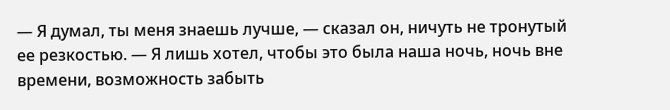— Я думал, ты меня знаешь лучше, — сказал он, ничуть не тронутый ее резкостью. — Я лишь хотел, чтобы это была наша ночь, ночь вне времени, возможность забыть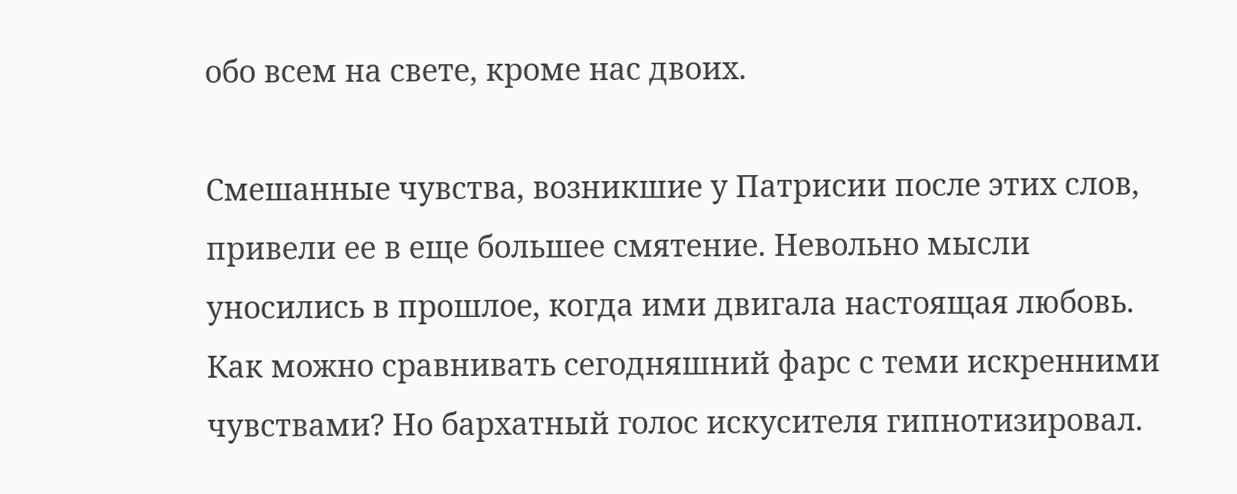обо всем на свете, кроме нас двоих.

Смешанные чувства, возникшие у Патрисии после этих слов, привели ее в еще большее смятение. Невольно мысли уносились в прошлое, когда ими двигала настоящая любовь. Как можно сравнивать сегодняшний фарс с теми искренними чувствами? Но бархатный голос искусителя гипнотизировал.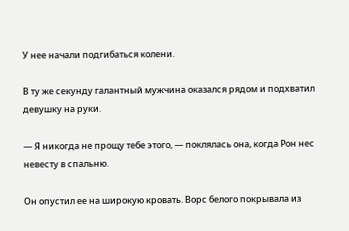У нее начали подгибаться колени.

В ту же секунду галантный мужчина оказался рядом и подхватил девушку на руки.

— Я никогда не прощу тебе этого, — поклялась она, когда Рон нес невесту в спальню.

Он опустил ее на широкую кровать. Ворс белого покрывала из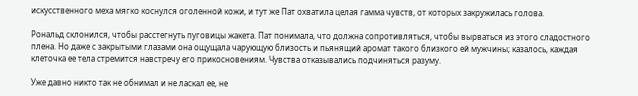искусственного меха мягко коснулся оголенной кожи, и тут же Пат охватила целая гамма чувств, от которых закружилась голова.

Рональд склонился, чтобы расстегнуть пуговицы жакета. Пат понимала, что должна сопротивляться, чтобы вырваться из этого сладостного плена. Но даже с закрытыми глазами она ощущала чарующую близость и пьянящий аромат такого близкого ей мужчины; казалось, каждая клеточка ее тела стремится навстречу его прикосновениям. Чувства отказывались подчиняться разуму.

Уже давно никто так не обнимал и не ласкал ее, не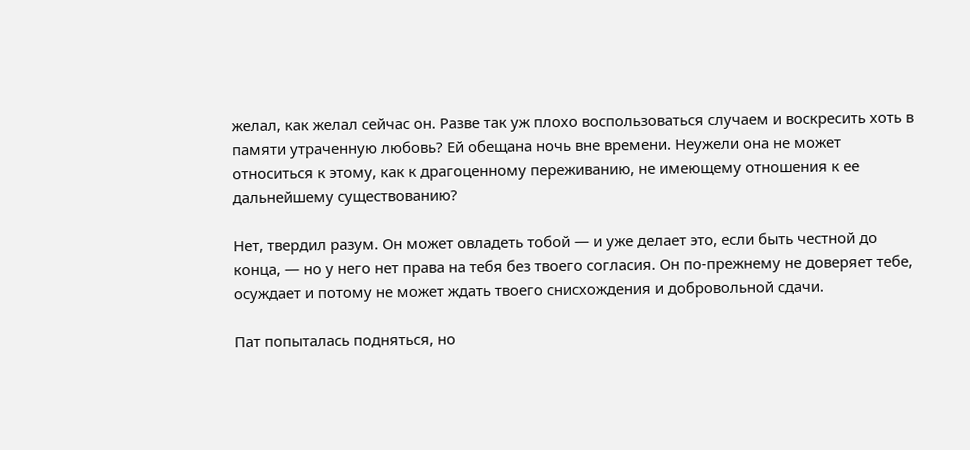желал, как желал сейчас он. Разве так уж плохо воспользоваться случаем и воскресить хоть в памяти утраченную любовь? Ей обещана ночь вне времени. Неужели она не может относиться к этому, как к драгоценному переживанию, не имеющему отношения к ее дальнейшему существованию?

Нет, твердил разум. Он может овладеть тобой — и уже делает это, если быть честной до конца, — но у него нет права на тебя без твоего согласия. Он по-прежнему не доверяет тебе, осуждает и потому не может ждать твоего снисхождения и добровольной сдачи.

Пат попыталась подняться, но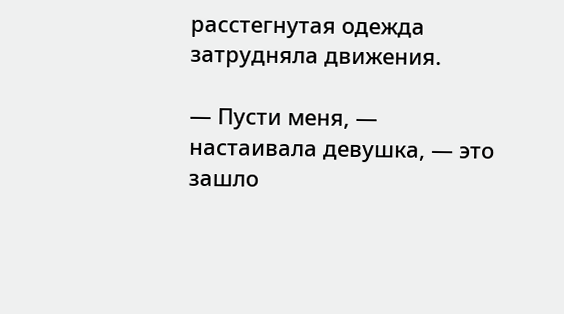расстегнутая одежда затрудняла движения.

— Пусти меня, — настаивала девушка, — это зашло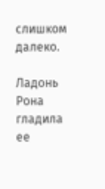слишком далеко.

Ладонь Рона гладила ее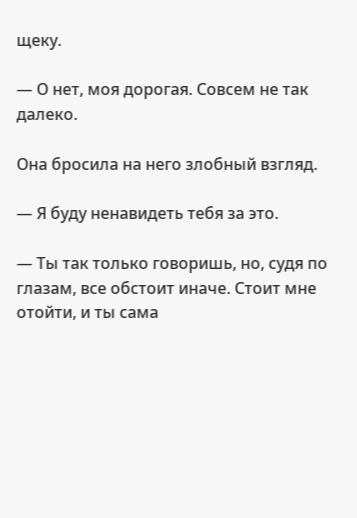щеку.

— О нет, моя дорогая. Совсем не так далеко.

Она бросила на него злобный взгляд.

— Я буду ненавидеть тебя за это.

— Ты так только говоришь, но, судя по глазам, все обстоит иначе. Стоит мне отойти, и ты сама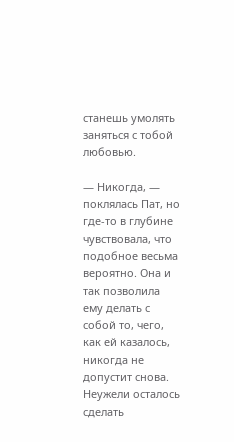станешь умолять заняться с тобой любовью.

— Никогда, — поклялась Пат, но где-то в глубине чувствовала, что подобное весьма вероятно. Она и так позволила ему делать с собой то, чего, как ей казалось, никогда не допустит снова. Неужели осталось сделать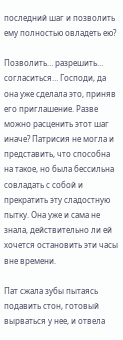последний шаг и позволить ему полностью овладеть ею?

Позволить… разрешить… согласиться… Господи, да она уже сделала это, приняв его приглашение. Разве можно расценить этот шаг иначе? Патрисия не могла и представить, что способна на такое, но была бессильна совладать с собой и прекратить эту сладостную пытку. Она уже и сама не знала, действительно ли ей хочется остановить эти часы вне времени.

Пат сжала зубы пытаясь подавить стон, готовый вырваться у нее, и отвела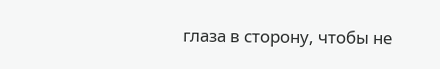глаза в сторону, чтобы не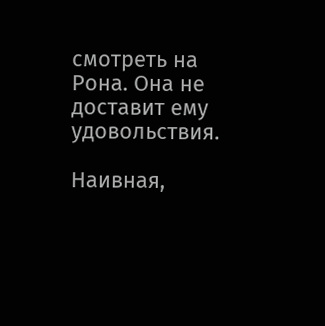смотреть на Рона. Она не доставит ему удовольствия.

Наивная,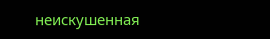неискушенная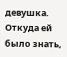девушка. Откуда ей было знать,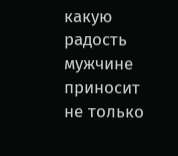какую радость мужчине приносит не только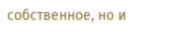собственное, но и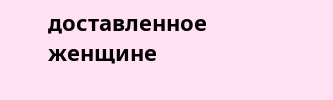доставленное женщине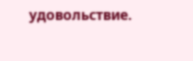удовольствие.